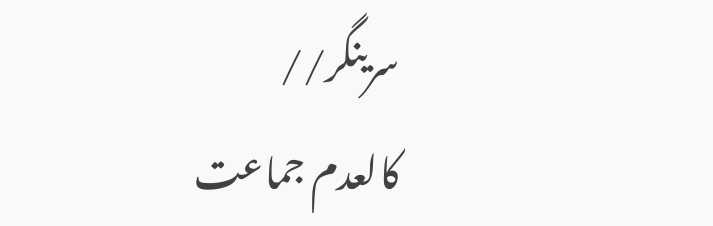سرینگر//
کالعدم جماعت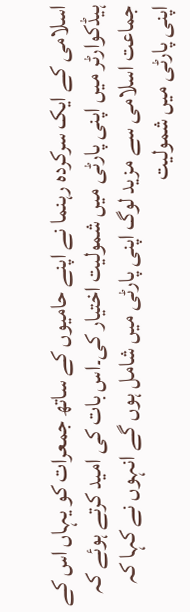اسلامی کے ایک سرکردہ رہنما نے اپنے حامیوں کے ساتھ جمعرات کو یہاں اس کے ہیڈکوارٹر میں اپنی پارٹی میں شمولیت اختیار کی۔اس بات کی امید کرتے ہوئے کہ جماعت اسلامی سے مزید لوگ اپنی پارٹی میں شامل ہوں گے انہوں نے کہا کہ اپنی پارٹی میں شمولیت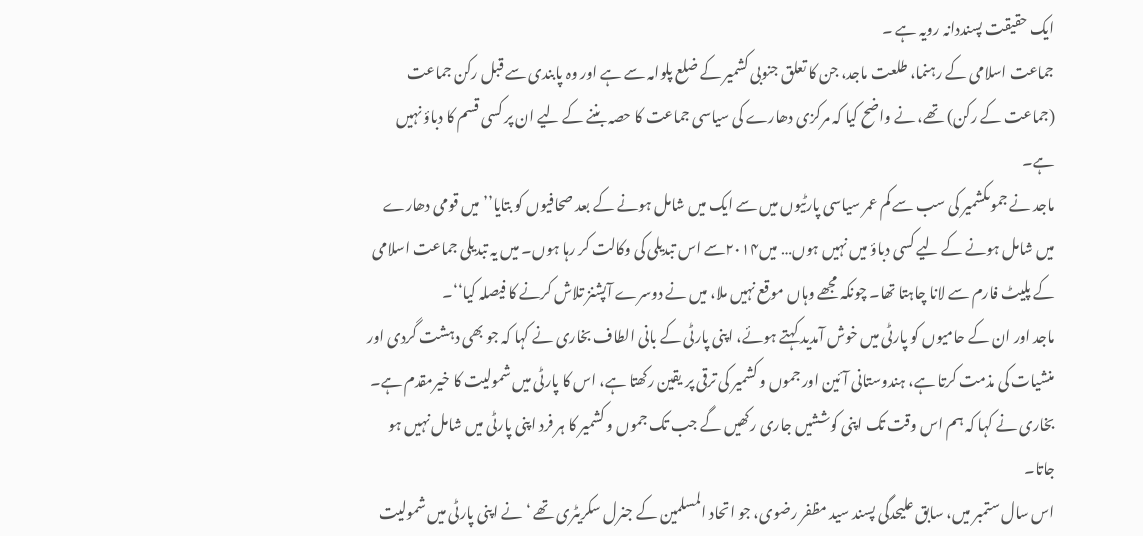ایک حقیقت پسنددانہ رویہ ہے ۔
جماعت اسلامی کے رہنما، طلعت ماجد، جن کا تعلق جنوبی کشمیر کے ضلع پلوامہ سے ہے اور وہ پابندی سے قبل رکن جماعت (جماعت کے رکن) تھے، نے واضح کیا کہ مرکزی دھارے کی سیاسی جماعت کا حصہ بننے کے لیے ان پر کسی قسم کا دباؤ نہیں ہے۔
ماجد نے جموںکشمیر کی سب سے کم عمر سیاسی پارٹیوں میں سے ایک میں شامل ہونے کے بعد صحافیوں کو بتایا’’میں قومی دھارے میں شامل ہونے کے لیے کسی دباؤ میں نہیں ہوں… میں۲۰۱۴سے اس تبدیلی کی وکالت کر رہا ہوں۔ میں یہ تبدیلی جماعت اسلامی کے پلیٹ فارم سے لانا چاہتا تھا۔ چونکہ مجھے وہاں موقع نہیں ملا، میں نے دوسرے آپشنز تلاش کرنے کا فیصلہ کیا‘‘۔
ماجد اور ان کے حامیوں کو پارٹی میں خوش آمدید کہتے ہوئے، اپنی پارٹی کے بانی الطاف بخاری نے کہا کہ جو بھی دہشت گردی اور منشیات کی مذمت کرتا ہے، ہندوستانی آئین اور جموں و کشمیر کی ترقی پر یقین رکھتا ہے، اس کا پارٹی میں شمولیت کا خیرمقدم ہے۔
بخاری نے کہا کہ ہم اس وقت تک اپنی کوششیں جاری رکھیں گے جب تک جموں و کشمیر کا ہر فرد اپنی پارٹی میں شامل نہیں ہو جاتا۔
اس سال ستمبر میں، سابق علیحدگی پسند سید مظفر رضوی، جو اتحاد المسلمین کے جنرل سکریٹری تھے ‘نے اپنی پارٹی میں شمولیت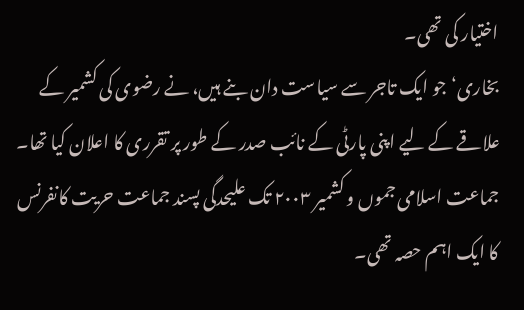اختیار کی تھی۔
بخاری‘جو ایک تاجر سے سیاست دان بنے ہیں، نے رضوی کی کشمیر کے علاقے کے لیے اپنی پارٹی کے نائب صدر کے طور پر تقرری کا اعلان کیا تھا۔
جماعت اسلامی جموں و کشمیر ۲۰۰۳ تک علیحدگی پسند جماعت حریت کانفرنس کا ایک اہم حصہ تھی۔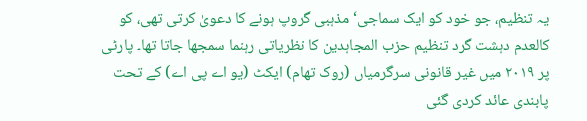یہ تنظیم، جو خود کو ایک سماجی‘مذہبی گروپ ہونے کا دعویٰ کرتی تھی، کو کالعدم دہشت گرد تنظیم حزب المجاہدین کا نظریاتی رہنما سمجھا جاتا تھا۔ پارٹی پر ۲۰۱۹ میں غیر قانونی سرگرمیاں (روک تھام) ایکٹ (یو اے پی اے) کے تحت پابندی عائد کردی گئی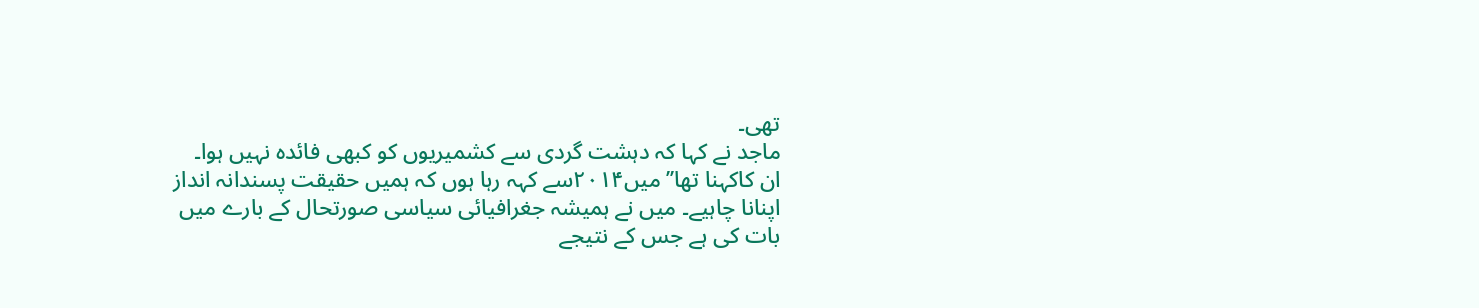تھی۔
ماجد نے کہا کہ دہشت گردی سے کشمیریوں کو کبھی فائدہ نہیں ہوا۔
ان کاکہنا تھا’’میں۲۰۱۴سے کہہ رہا ہوں کہ ہمیں حقیقت پسندانہ انداز اپنانا چاہیے۔ میں نے ہمیشہ جغرافیائی سیاسی صورتحال کے بارے میں بات کی ہے جس کے نتیجے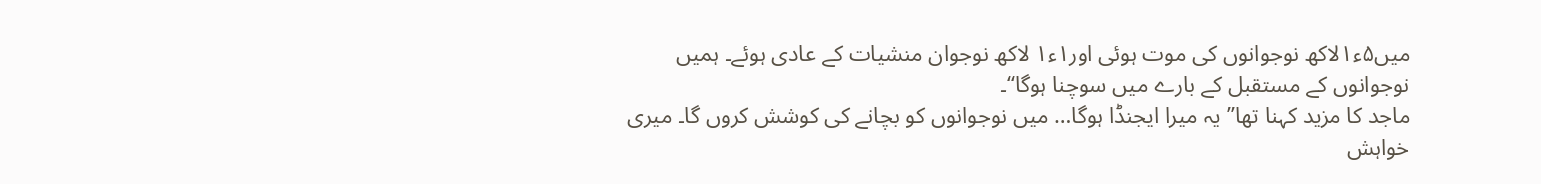میں۵ء۱لاکھ نوجوانوں کی موت ہوئی اور۱ء۱ لاکھ نوجوان منشیات کے عادی ہوئے۔ ہمیں نوجوانوں کے مستقبل کے بارے میں سوچنا ہوگا‘‘۔
ماجد کا مزید کہنا تھا’’یہ میرا ایجنڈا ہوگا… میں نوجوانوں کو بچانے کی کوشش کروں گا۔ میری خواہش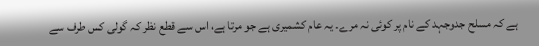ہے کہ مسلح جدوجہد کے نام پر کوئی نہ مرے۔ یہ عام کشمیری ہے جو مرتا ہے، اس سے قطع نظر کہ گولی کس طرف سے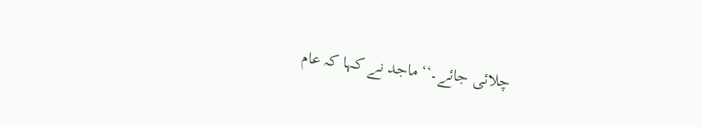چلائی جائے۔‘‘ماجد نے کہا کہ عام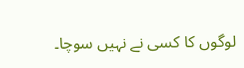لوگوں کا کسی نے نہیں سوچا۔